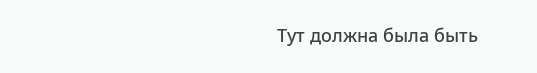Тут должна была быть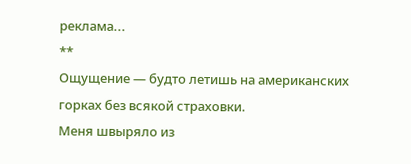реклама...
**
Ощущение — будто летишь на американских горках без всякой страховки.
Меня швыряло из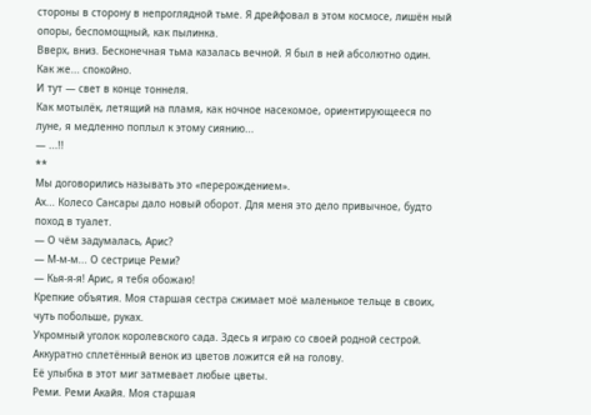стороны в сторону в непроглядной тьме. Я дрейфовал в этом космосе, лишён ный опоры, беспомощный, как пылинка.
Вверх, вниз. Бесконечная тьма казалась вечной. Я был в ней абсолютно один.
Как же... спокойно.
И тут — свет в конце тоннеля.
Как мотылёк, летящий на пламя, как ночное насекомое, ориентирующееся по луне, я медленно поплыл к этому сиянию...
— ...!!
**
Мы договорились называть это «перерождением».
Ах... Колесо Сансары дало новый оборот. Для меня это дело привычное, будто поход в туалет.
— О чём задумалась, Арис?
— М-м-м... О сестрице Реми?
— Кья-я-я! Арис, я тебя обожаю!
Крепкие объятия. Моя старшая сестра сжимает моё маленькое тельце в своих, чуть побольше, руках.
Укромный уголок королевского сада. Здесь я играю со своей родной сестрой. Аккуратно сплетённый венок из цветов ложится ей на голову.
Её улыбка в этот миг затмевает любые цветы.
Реми. Реми Акайя. Моя старшая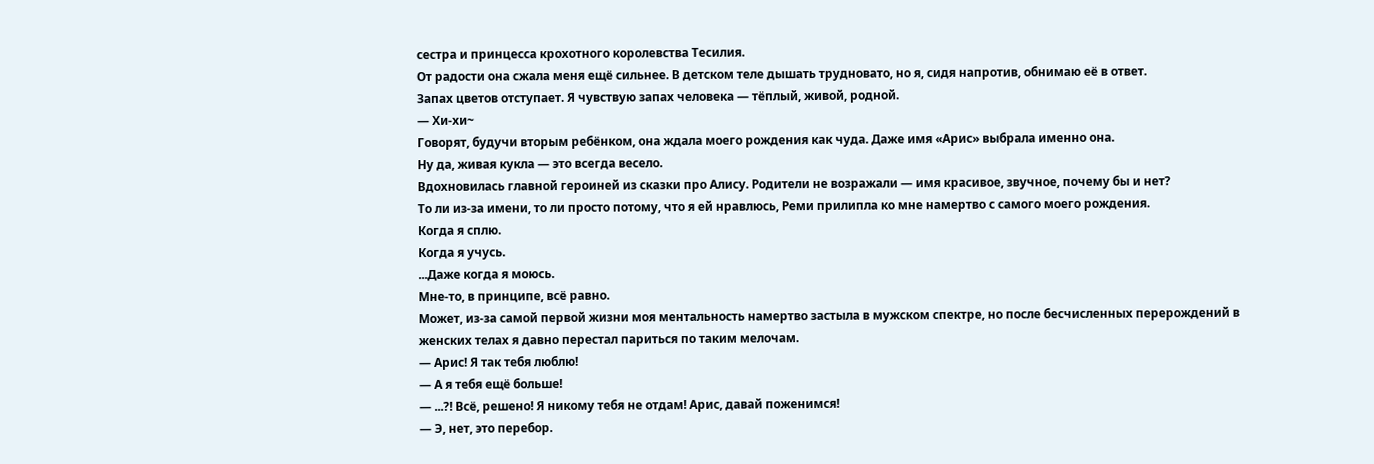сестра и принцесса крохотного королевства Тесилия.
От радости она сжала меня ещё сильнее. В детском теле дышать трудновато, но я, сидя напротив, обнимаю её в ответ.
Запах цветов отступает. Я чувствую запах человека — тёплый, живой, родной.
— Хи-хи~
Говорят, будучи вторым ребёнком, она ждала моего рождения как чуда. Даже имя «Арис» выбрала именно она.
Ну да, живая кукла — это всегда весело.
Вдохновилась главной героиней из сказки про Алису. Родители не возражали — имя красивое, звучное, почему бы и нет?
То ли из-за имени, то ли просто потому, что я ей нравлюсь, Реми прилипла ко мне намертво с самого моего рождения.
Когда я сплю.
Когда я учусь.
...Даже когда я моюсь.
Мне-то, в принципе, всё равно.
Может, из-за самой первой жизни моя ментальность намертво застыла в мужском спектре, но после бесчисленных перерождений в женских телах я давно перестал париться по таким мелочам.
— Арис! Я так тебя люблю!
— А я тебя ещё больше!
— ...?! Всё, решено! Я никому тебя не отдам! Арис, давай поженимся!
— Э, нет, это перебор.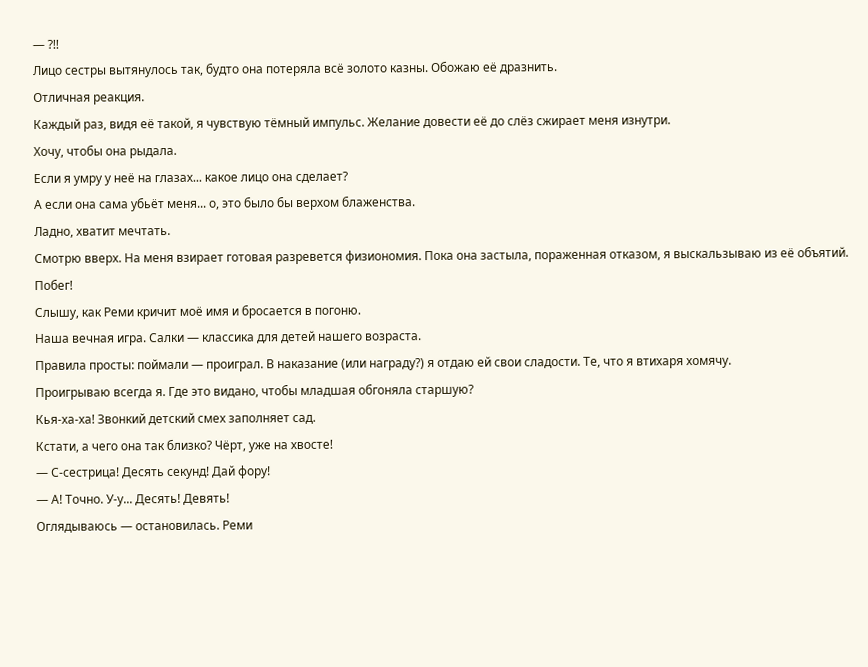— ?!!
Лицо сестры вытянулось так, будто она потеряла всё золото казны. Обожаю её дразнить.
Отличная реакция.
Каждый раз, видя её такой, я чувствую тёмный импульс. Желание довести её до слёз сжирает меня изнутри.
Хочу, чтобы она рыдала.
Если я умру у неё на глазах... какое лицо она сделает?
А если она сама убьёт меня... о, это было бы верхом блаженства.
Ладно, хватит мечтать.
Смотрю вверх. На меня взирает готовая разревется физиономия. Пока она застыла, пораженная отказом, я выскальзываю из её объятий.
Побег!
Слышу, как Реми кричит моё имя и бросается в погоню.
Наша вечная игра. Салки — классика для детей нашего возраста.
Правила просты: поймали — проиграл. В наказание (или награду?) я отдаю ей свои сладости. Те, что я втихаря хомячу.
Проигрываю всегда я. Где это видано, чтобы младшая обгоняла старшую?
Кья-ха-ха! Звонкий детский смех заполняет сад.
Кстати, а чего она так близко? Чёрт, уже на хвосте!
— С-сестрица! Десять секунд! Дай фору!
— А! Точно. У-у... Десять! Девять!
Оглядываюсь — остановилась. Реми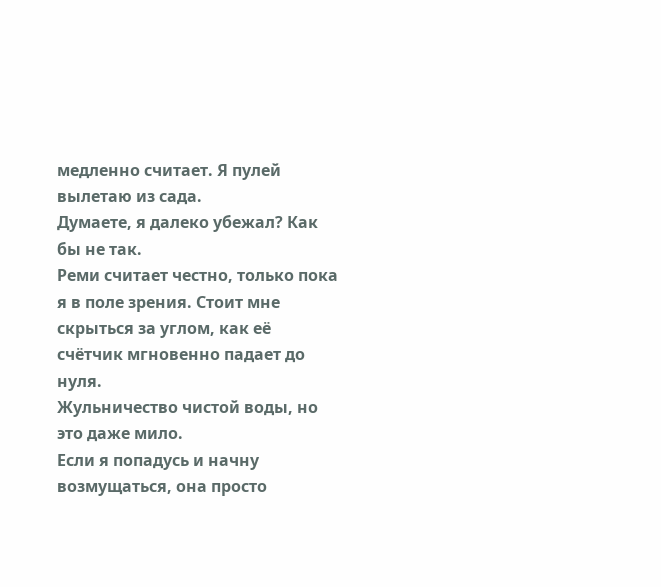медленно считает. Я пулей вылетаю из сада.
Думаете, я далеко убежал? Как бы не так.
Реми считает честно, только пока я в поле зрения. Стоит мне скрыться за углом, как её счётчик мгновенно падает до нуля.
Жульничество чистой воды, но это даже мило.
Если я попадусь и начну возмущаться, она просто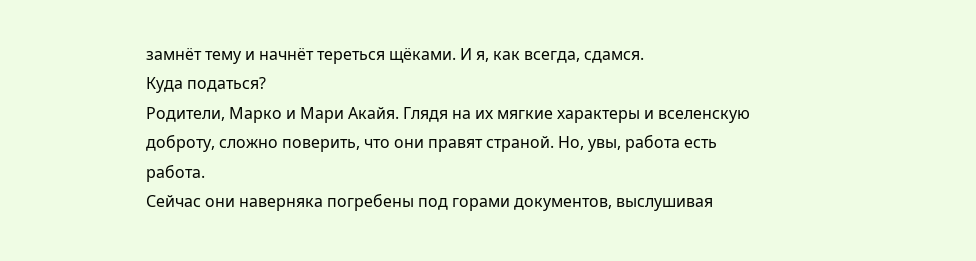замнёт тему и начнёт тереться щёками. И я, как всегда, сдамся.
Куда податься?
Родители, Марко и Мари Акайя. Глядя на их мягкие характеры и вселенскую доброту, сложно поверить, что они правят страной. Но, увы, работа есть работа.
Сейчас они наверняка погребены под горами документов, выслушивая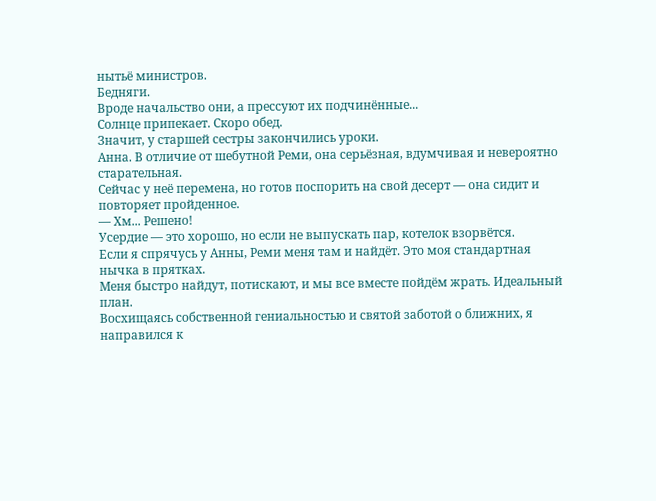нытьё министров.
Бедняги.
Вроде начальство они, а прессуют их подчинённые...
Солнце припекает. Скоро обед.
Значит, у старшей сестры закончились уроки.
Анна. В отличие от шебутной Реми, она серьёзная, вдумчивая и невероятно старательная.
Сейчас у неё перемена, но готов поспорить на свой десерт — она сидит и повторяет пройденное.
— Хм... Решено!
Усердие — это хорошо, но если не выпускать пар, котелок взорвётся.
Если я спрячусь у Анны, Реми меня там и найдёт. Это моя стандартная нычка в прятках.
Меня быстро найдут, потискают, и мы все вместе пойдём жрать. Идеальный план.
Восхищаясь собственной гениальностью и святой заботой о ближних, я направился к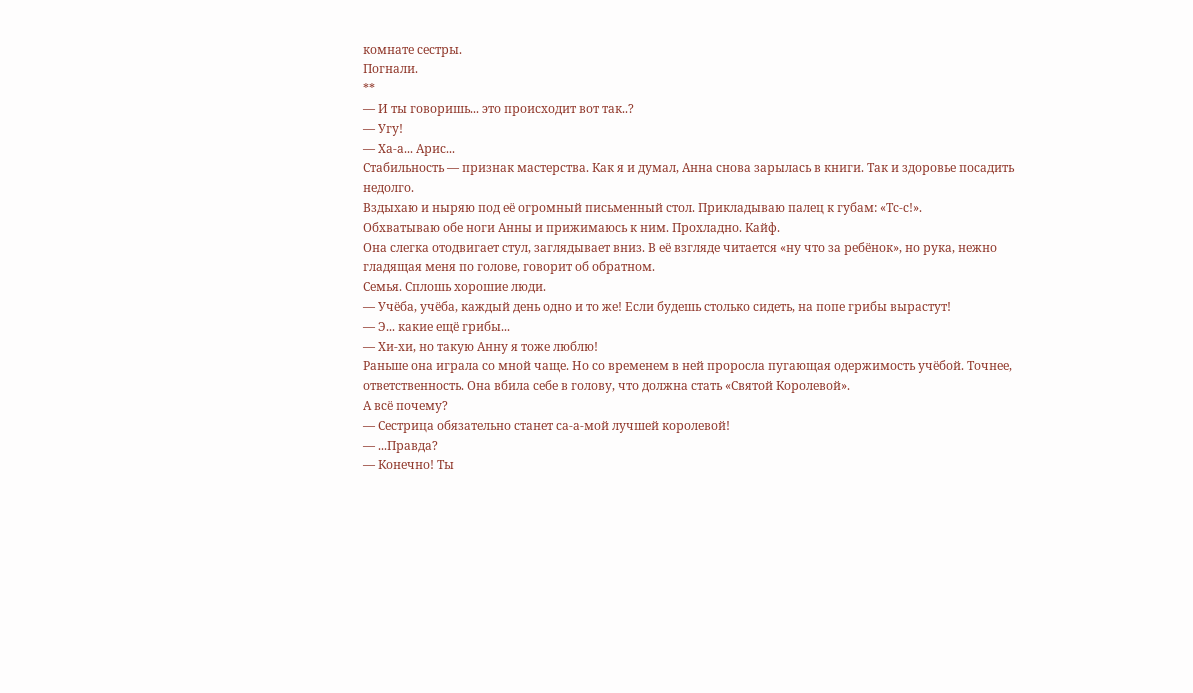комнате сестры.
Погнали.
**
— И ты говоришь... это происходит вот так..?
— Угу!
— Ха-а... Арис...
Стабильность — признак мастерства. Как я и думал, Анна снова зарылась в книги. Так и здоровье посадить недолго.
Вздыхаю и ныряю под её огромный письменный стол. Прикладываю палец к губам: «Тс-с!».
Обхватываю обе ноги Анны и прижимаюсь к ним. Прохладно. Кайф.
Она слегка отодвигает стул, заглядывает вниз. В её взгляде читается «ну что за ребёнок», но рука, нежно гладящая меня по голове, говорит об обратном.
Семья. Сплошь хорошие люди.
— Учёба, учёба, каждый день одно и то же! Если будешь столько сидеть, на попе грибы вырастут!
— Э... какие ещё грибы...
— Хи-хи, но такую Анну я тоже люблю!
Раньше она играла со мной чаще. Но со временем в ней проросла пугающая одержимость учёбой. Точнее, ответственность. Она вбила себе в голову, что должна стать «Святой Королевой».
А всё почему?
— Сестрица обязательно станет са-а-мой лучшей королевой!
— ...Правда?
— Конечно! Ты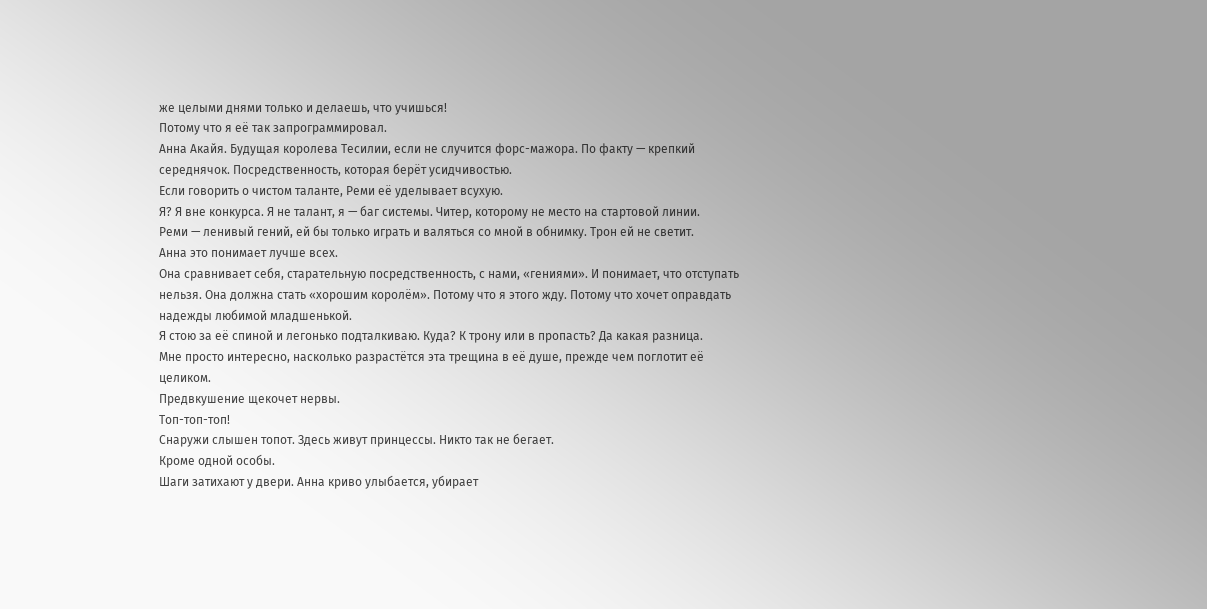же целыми днями только и делаешь, что учишься!
Потому что я её так запрограммировал.
Анна Акайя. Будущая королева Тесилии, если не случится форс-мажора. По факту — крепкий середнячок. Посредственность, которая берёт усидчивостью.
Если говорить о чистом таланте, Реми её уделывает всухую.
Я? Я вне конкурса. Я не талант, я — баг системы. Читер, которому не место на стартовой линии.
Реми — ленивый гений, ей бы только играть и валяться со мной в обнимку. Трон ей не светит.
Анна это понимает лучше всех.
Она сравнивает себя, старательную посредственность, с нами, «гениями». И понимает, что отступать нельзя. Она должна стать «хорошим королём». Потому что я этого жду. Потому что хочет оправдать надежды любимой младшенькой.
Я стою за её спиной и легонько подталкиваю. Куда? К трону или в пропасть? Да какая разница.
Мне просто интересно, насколько разрастётся эта трещина в её душе, прежде чем поглотит её целиком.
Предвкушение щекочет нервы.
Топ-топ-топ!
Снаружи слышен топот. Здесь живут принцессы. Никто так не бегает.
Кроме одной особы.
Шаги затихают у двери. Анна криво улыбается, убирает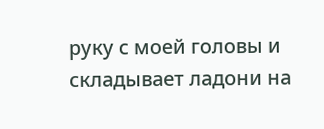руку с моей головы и складывает ладони на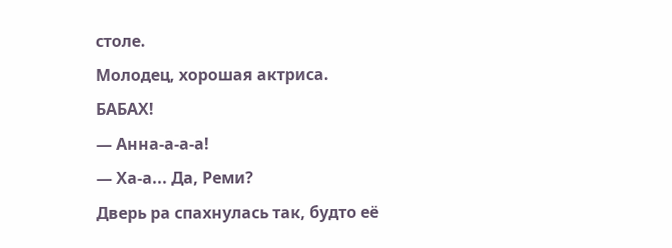столе.
Молодец, хорошая актриса.
БАБАХ!
— Анна-а-а-а!
— Ха-а... Да, Реми?
Дверь ра спахнулась так, будто её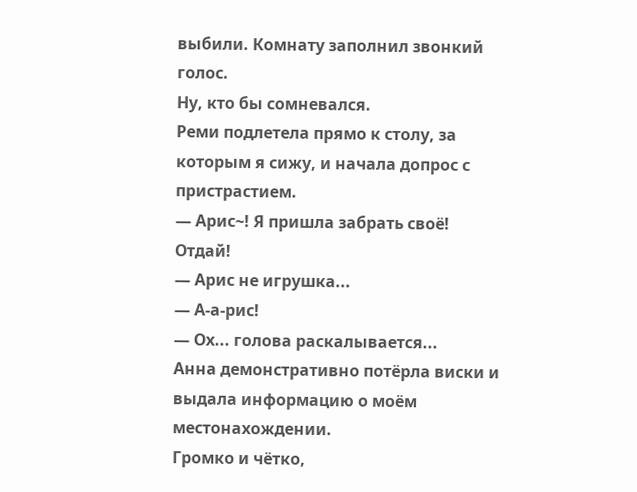выбили. Комнату заполнил звонкий голос.
Ну, кто бы сомневался.
Реми подлетела прямо к столу, за которым я сижу, и начала допрос с пристрастием.
— Арис~! Я пришла забрать своё! Отдай!
— Арис не игрушка...
— А-а-рис!
— Ох... голова раскалывается...
Анна демонстративно потёрла виски и выдала информацию о моём местонахождении.
Громко и чётко,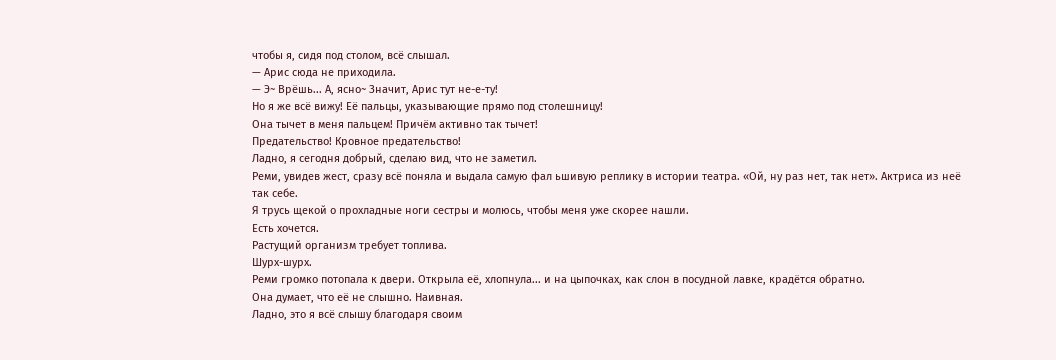чтобы я, сидя под столом, всё слышал.
— Арис сюда не приходила.
— Э~ Врёшь... А, ясно~ Значит, Арис тут не-е-ту!
Но я же всё вижу! Её пальцы, указывающие прямо под столешницу!
Она тычет в меня пальцем! Причём активно так тычет!
Предательство! Кровное предательство!
Ладно, я сегодня добрый, сделаю вид, что не заметил.
Реми, увидев жест, сразу всё поняла и выдала самую фал ьшивую реплику в истории театра. «Ой, ну раз нет, так нет». Актриса из неё так себе.
Я трусь щекой о прохладные ноги сестры и молюсь, чтобы меня уже скорее нашли.
Есть хочется.
Растущий организм требует топлива.
Шурх-шурх.
Реми громко потопала к двери. Открыла её, хлопнула... и на цыпочках, как слон в посудной лавке, крадётся обратно.
Она думает, что её не слышно. Наивная.
Ладно, это я всё слышу благодаря своим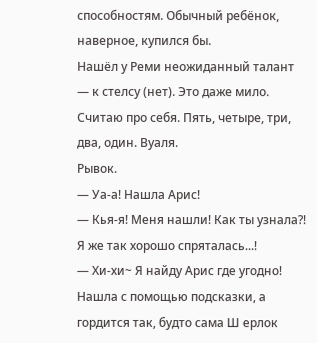способностям. Обычный ребёнок, наверное, купился бы.
Нашёл у Реми неожиданный талант — к стелсу (нет). Это даже мило.
Считаю про себя. Пять, четыре, три, два, один. Вуаля.
Рывок.
— Уа-а! Нашла Арис!
— Кья-я! Меня нашли! Как ты узнала?! Я же так хорошо спряталась...!
— Хи-хи~ Я найду Арис где угодно!
Нашла с помощью подсказки, а гордится так, будто сама Ш ерлок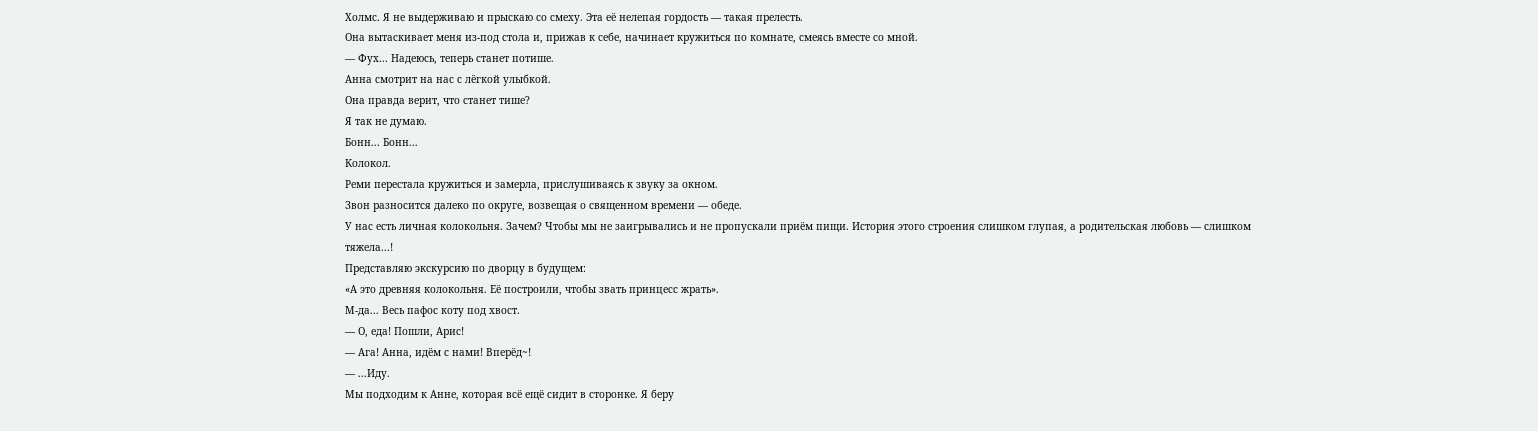Холмс. Я не выдерживаю и прыскаю со смеху. Эта её нелепая гордость — такая прелесть.
Она вытаскивает меня из-под стола и, прижав к себе, начинает кружиться по комнате, смеясь вместе со мной.
— Фух... Надеюсь, теперь станет потише.
Анна смотрит на нас с лёгкой улыбкой.
Она правда верит, что станет тише?
Я так не думаю.
Бонн... Бонн...
Колокол.
Реми перестала кружиться и замерла, прислушиваясь к звуку за окном.
Звон разносится далеко по округе, возвещая о священном времени — обеде.
У нас есть личная колокольня. Зачем? Чтобы мы не заигрывались и не пропускали приём пищи. История этого строения слишком глупая, а родительская любовь — слишком тяжела...!
Представляю экскурсию по дворцу в будущем:
«А это древняя колокольня. Её построили, чтобы звать принцесс жрать».
М-да... Весь пафос коту под хвост.
— О, еда! Пошли, Арис!
— Ага! Анна, идём с нами! Вперёд~!
— ...Иду.
Мы подходим к Анне, которая всё ещё сидит в сторонке. Я беру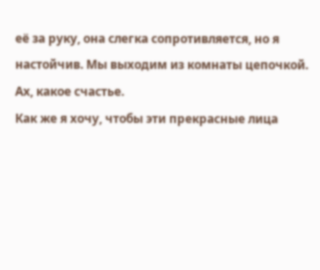её за руку, она слегка сопротивляется, но я настойчив. Мы выходим из комнаты цепочкой.
Ах, какое счастье.
Как же я хочу, чтобы эти прекрасные лица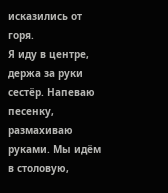исказились от горя.
Я иду в центре, держа за руки сестёр. Напеваю песенку, размахиваю руками. Мы идём в столовую,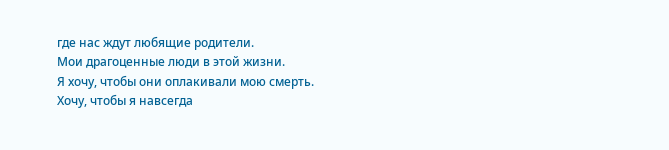где нас ждут любящие родители.
Мои драгоценные люди в этой жизни.
Я хочу, чтобы они оплакивали мою смерть. Хочу, чтобы я навсегда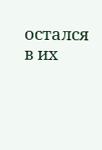остался в их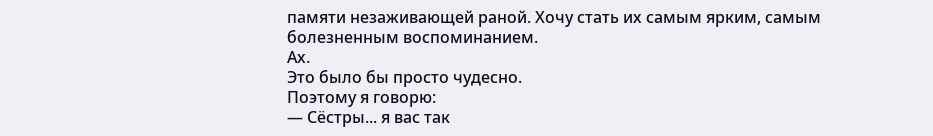памяти незаживающей раной. Хочу стать их самым ярким, самым болезненным воспоминанием.
Ах.
Это было бы просто чудесно.
Поэтому я говорю:
— Сёстры... я вас так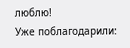люблю!
Уже поблагодарили: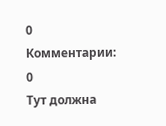0
Комментарии: 0
Тут должна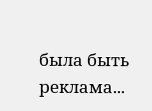была быть реклама...